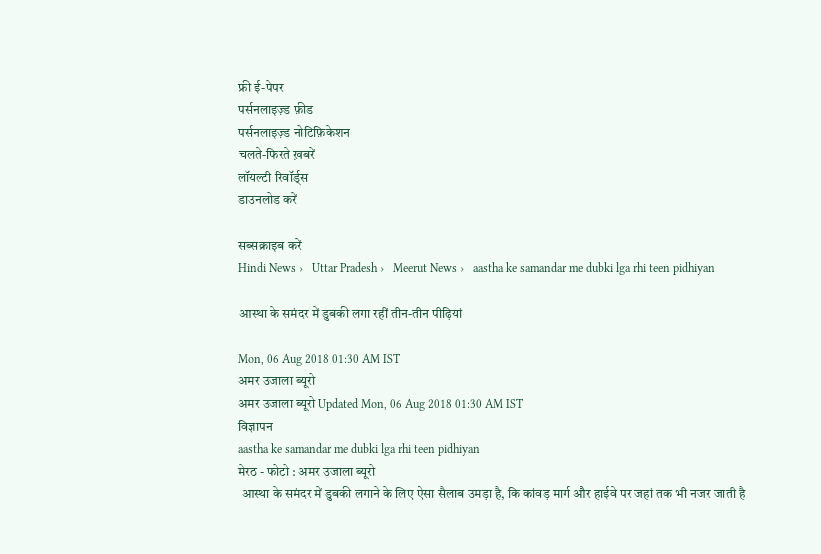फ्री ई-पेपर
पर्सनलाइज़्ड फ़ीड
पर्सनलाइज़्ड नोटिफ़िकेशन
चलते-फिरते ख़बरें
लॉयल्टी रिवॉर्ड्स
डाउनलोड करें

सब्सक्राइब करें
Hindi News ›   Uttar Pradesh ›   Meerut News ›   aastha ke samandar me dubki lga rhi teen pidhiyan

आस्था के समंदर में डुबकी लगा रहीं तीन-तीन पीढ़ियां

Mon, 06 Aug 2018 01:30 AM IST
अमर उजाला ब्यूरो
अमर उजाला ब्यूरो Updated Mon, 06 Aug 2018 01:30 AM IST
विज्ञापन
aastha ke samandar me dubki lga rhi teen pidhiyan
मेरठ - फोटो : अमर उजाला ब्यूरो
 आस्था के समंदर में डुबकी लगाने के लिए ऐसा सैलाब उमड़ा है, कि कांवड़ मार्ग और हाईवे पर जहां तक भी नजर जाती है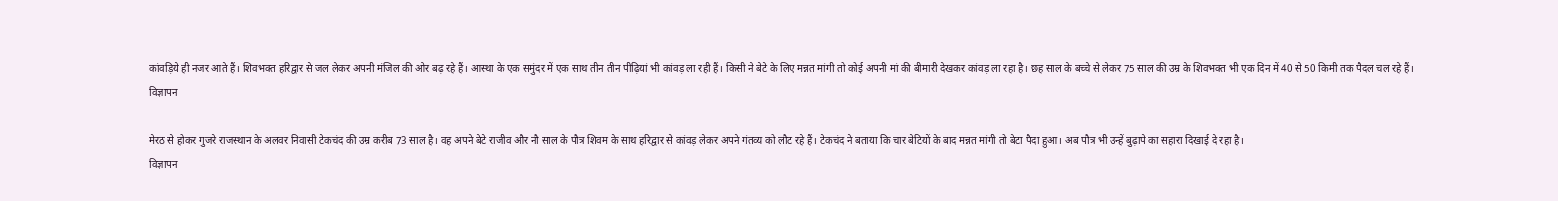कांवड़िये ही नजर आते हैं। शिवभक्त हरिद्वार से जल लेकर अपनी मंजिल की ओर बढ़ रहे हैं। आस्था के एक समुंदर में एक साथ तीन तीन पीढ़ियां भी कांवड़ ला रही हैं। किसी ने बेटे के लिए मन्नत मांगी तो कोई अपनी मां की बीमारी देखकर कांवड़ ला रहा है। छह साल के बच्चे से लेकर 75 साल की उम्र के शिवभक्त भी एक दिन में 40 से 50 किमी तक पैदल चल रहे हैं।
विज्ञापन

मेरठ से होकर गुजरे राजस्थान के अलवर निवासी टेकचंद की उम्र करीब 73 साल है। वह अपने बेटे राजीव और नौ साल के पौत्र शिवम के साथ हरिद्वार से कांवड़ लेकर अपने गंतव्य को लौट रहे हैं। टेकचंद ने बताया कि चार बेटियों के बाद मन्नत मांगी तो बेटा पैदा हुआ। अब पौत्र भी उन्हें बुढ़ापे का सहारा दिखाई दे रहा है।
विज्ञापन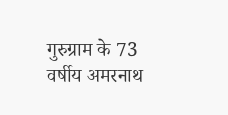गुरुग्राम के 73 वर्षीय अमरनाथ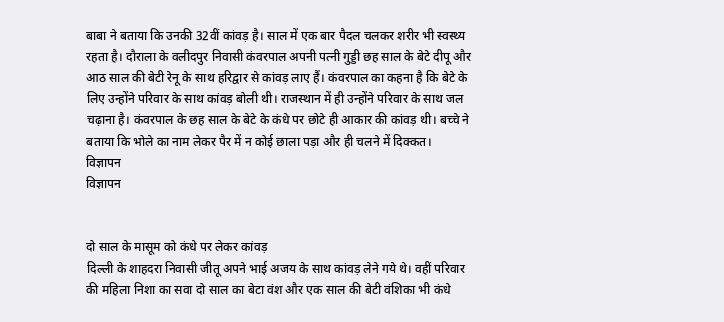बाबा ने बताया कि उनकी 32वीं कांवड़ है। साल में एक बार पैदल चलकर शरीर भी स्वस्थ्य रहता है। दौराला के वलीदपुर निवासी कंवरपाल अपनी पत्नी गुड्डी छह साल के बेटे दीपू और आठ साल की बेटी रेनू के साथ हरिद्वार से कांवड़ लाए हैं। कंवरपाल का कहना है कि बेटे के लिए उन्होंने परिवार के साथ कांवड़ बोली थी। राजस्थान में ही उन्होंने परिवार के साथ जल चढ़ाना है। कंवरपाल के छह साल के बेटे के कंधे पर छोटे ही आकार की कांवड़ थी। बच्चे ने बताया कि भोले का नाम लेकर पैर में न कोई छाला पड़ा और ही चलने में दिक्कत।
विज्ञापन
विज्ञापन


दो साल के मासूम को कंधे पर लेकर कांवड़
दिल्ली के शाहदरा निवासी जीतू अपने भाई अजय के साथ कांवड़ लेने गये थे। वहीं परिवार की महिला निशा का सवा दो साल का बेटा वंश और एक साल की बेटी वंशिका भी कंधे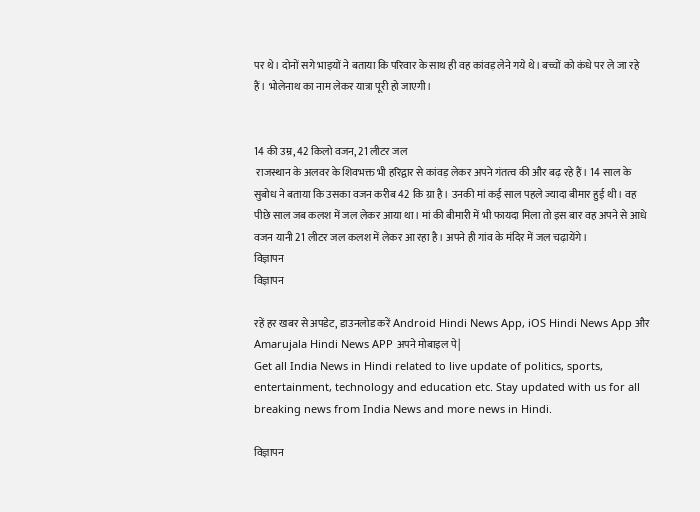पर थे। दोनों सगे भाइयों ने बताया कि परिवार के साथ ही वह कांवड़ लेने गये थे। बच्चों को कंधे पर ले जा रहे हैं। भोलेनाथ का नाम लेकर यात्रा पूरी हो जाएगी।


14 की उम्र, 42 किलो वजन, 21 लीटर जल
 राजस्थान के अलवर के शिवभक्त भी हरिद्वार से कांवड़ लेकर अपने गंतत्व की और बढ़ रहे हैं। 14 साल के सुबोध ने बताया कि उसका वजन करीब 42 कि ग्रा है। उनकी मां कई साल पहले ज्यादा बीमार हुई थी। वह पीछे साल जब कलश में जल लेकर आया था। मां की बीमारी में भी फायदा मिला तो इस बार वह अपने से आधे वजन यानी 21 लीटर जल कलश में लेकर आ रहा है। अपने ही गांव के मंदिर में जल चढ़ायेंगे।
विज्ञापन
विज्ञापन

रहें हर खबर से अपडेट, डाउनलोड करें Android Hindi News App, iOS Hindi News App और Amarujala Hindi News APP अपने मोबाइल पे|
Get all India News in Hindi related to live update of politics, sports, entertainment, technology and education etc. Stay updated with us for all breaking news from India News and more news in Hindi.

विज्ञापन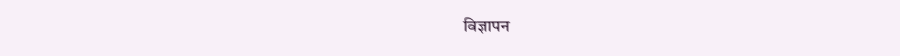विज्ञापन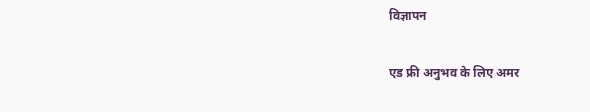विज्ञापन

एड फ्री अनुभव के लिए अमर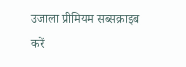उजाला प्रीमियम सब्सक्राइब करें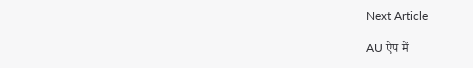Next Article

AU ऐप में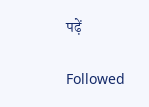पढ़ें

Followed